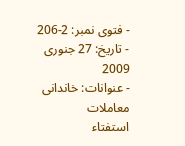- فتوی نمبر: 2-206
- تاریخ: 27 جنوری 2009
- عنوانات: خاندانی معاملات
استفتاء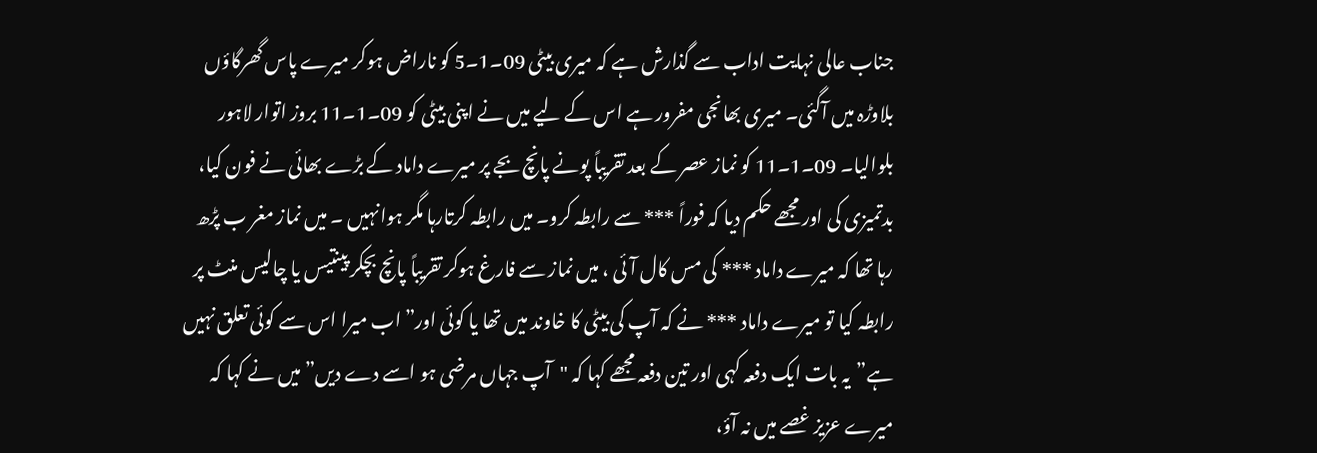جناب عالی نہایت اداب سے گذارش ہے کہ میری بیٹی 09۔1۔5 کو ناراض ہوکر میرے پاس گھرگاؤں بلاوڑہ میں آگئی۔ میری بھانجی مفرور ہے اس کے لیے میں نے اپنی بیٹی کو 09۔1۔11 بروز اتوار لاہور بلوالیا۔ 09۔1۔11 کو نماز عصر کے بعد تقریباً پونے پانچ بجے پر میرے داماد کے بڑے بھائی نے فون کیا، بدتمیزی کی اور مجھے حکم دیا کہ فوراً *** سے رابطہ کرو۔ میں رابطہ کرتارہا مگر ہوانہیں ۔ میں نماز مغر ب پڑھ رہا تھا کہ میرے داماد *** کی مس کال آئی ، میں نماز سے فارغ ہوکر تقریباً پانچ بچکر پینتیس یا چالیس منٹ پر رابطہ کیا تو میرے داماد *** نے کہ آپ کی بیٹی کا خاوند میں تھا یا کوئی اور” اب میرا اس سے کوئی تعلق نہیں ہے”یہ بات ایک دفعہ کہی اور تین دفعہ مجھے کہا کہ "آپ جہاں مرضی ہو اسے دے دیں” میں نے کہا کہ میرے عزیز غصے میں نہ آؤ،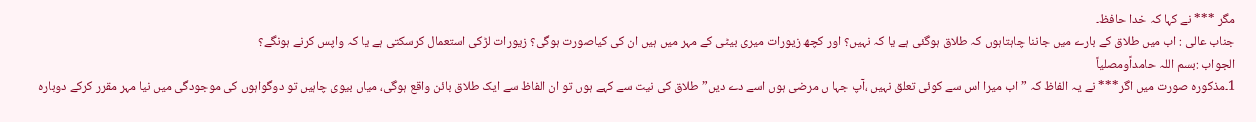مگر *** نے کہا کہ خدا حافظ۔
جناب عالی : اب میں طلاق کے بارے میں جاننا چاہتاہوں کہ طلاق ہوگئی ہے یا کہ نہیں؟ اور کچھ زیورات میری بیٹی کے مہر میں ہیں ان کی کیاصورت ہوگی؟ زیورات لڑکی استعمال کرسکتی ہے یا کہ واپس کرنے ہونگے؟
الجواب :بسم اللہ حامداًومصلیاً
1۔مذکورہ صورت میں اگر*** نے یہ الفاظ کہ ” اب میرا اس سے کوئی تعلق نہیں ،آپ جہا ں مرضی ہوں اسے دے دیں” طلاق کی نیت سے کہے ہوں تو ان الفاظ سے ایک طلاق بائن واقع ہوگی، میاں بیوی چاہیں تو دوگواہوں کی موجودگی میں نیا مہر مقرر کرکے دوبارہ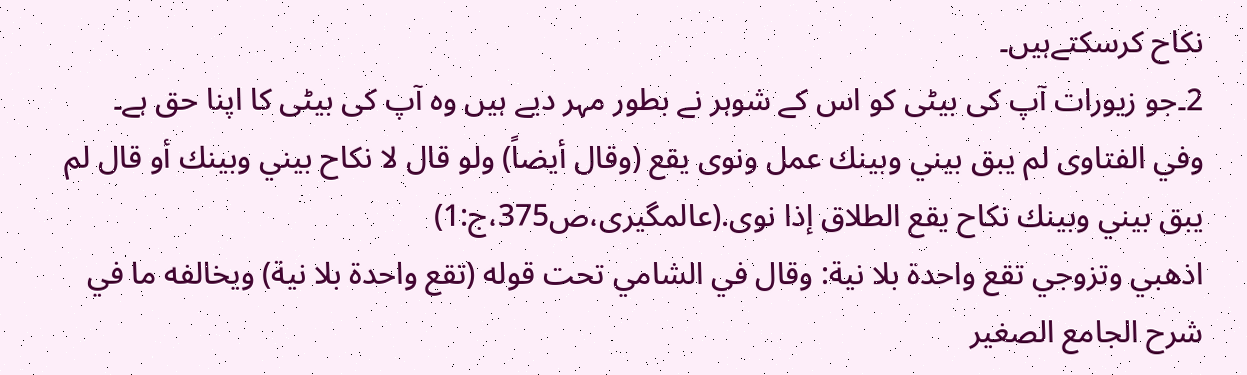نکاح کرسکتےہیں۔
2۔جو زیورات آپ کی بیٹی کو اس کے شوہر نے بطور مہر دیے ہیں وہ آپ کی بیٹی کا اپنا حق ہے۔
وفي الفتاوى لم يبق بيني وبينك عمل ونوى يقع (وقال أيضاً) ولو قال لا نكاح بيني وبينك أو قال لم يبق بيني وبينك نكاح يقع الطلاق إذا نوى.(عالمگیری،ص375،ج:1)
اذهبي وتزوجي تقع واحدة بلا نية: وقال في الشامي تحت قوله (تقع واحدة بلا نية) ويخالفه ما في شرح الجامع الصغير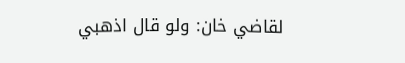لقاضي خان: ولو قال اذهبي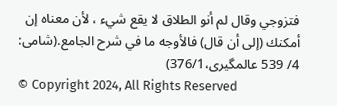فتزوجي وقال لم أنو الطلاق لا يقع شيء ، لأن معناه إن أمكنك (إلى أن قال) فالأوجه ما في شرح الجامع.(شامی: 4/ 539 عالمگیری،376/1)
© Copyright 2024, All Rights Reserved